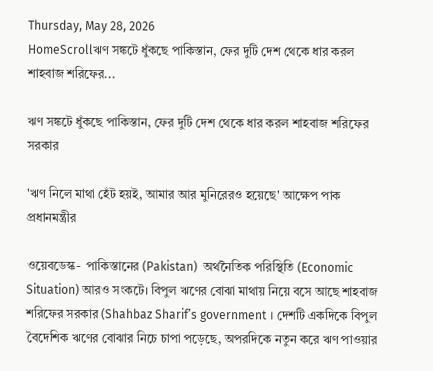Thursday, May 28, 2026
HomeScrollঋণ সঙ্কটে ধুঁকছে পাকিস্তান, ফের দুটি দেশ থেকে ধার করল শাহবাজ শরিফের...

ঋণ সঙ্কটে ধুঁকছে পাকিস্তান, ফের দুটি দেশ থেকে ধার করল শাহবাজ শরিফের সরকার

'ঋণ নিলে মাথা হেঁট হয়ই, আমার আর মুনিরেরও হয়েছে' আক্ষেপ পাক প্রধানমন্ত্রীর

ওয়েবডেস্ক-  পাকিস্তানের (Pakistan)  অর্থনৈতিক পরিস্থিতি (Economic Situation) আরও সংকটে। বিপুল ঋণের বোঝা মাথায় নিয়ে বসে আছে শাহবাজ শরিফের সরকার (Shahbaz Sharif’s government । দেশটি একদিকে বিপুল বৈদেশিক ঋণের বোঝার নিচে চাপা পড়েছে, অপরদিকে নতুন করে ঋণ পাওয়ার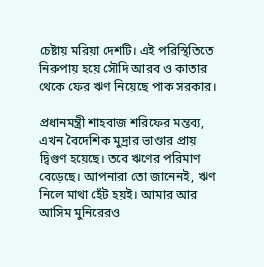চেষ্টায় মরিয়া দেশটি। এই পরিস্থিতিতে নিরুপায় হয়ে সৌদি আরব ও কাতার থেকে ফের ঋণ নিয়েছে পাক সরকার।

প্রধানমন্ত্রী শাহবাজ শরিফের মন্তব্য, এখন বৈদেশিক মুদ্রার ভাণ্ডার প্রায় দ্বিগুণ হয়েছে। তবে ঋণের পরিমাণ বেড়েছে। আপনারা তো জানেনই, ঋণ নিলে মাথা হেঁট হয়ই। আমার আর আসিম মুনিরেরও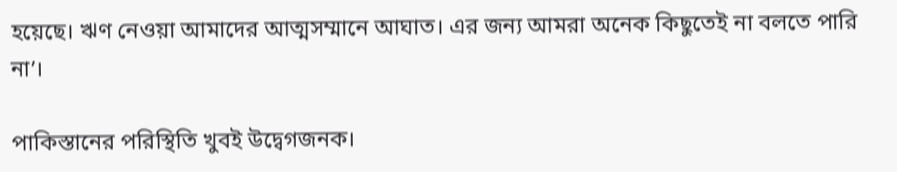হয়েছে। ঋণ নেওয়া আমাদের আত্মসম্মানে আঘাত। এর জন্য আমরা অনেক কিছুতেই না বলতে পারি না’।

পাকিস্তানের পরিস্থিতি খুবই উদ্বেগজনক।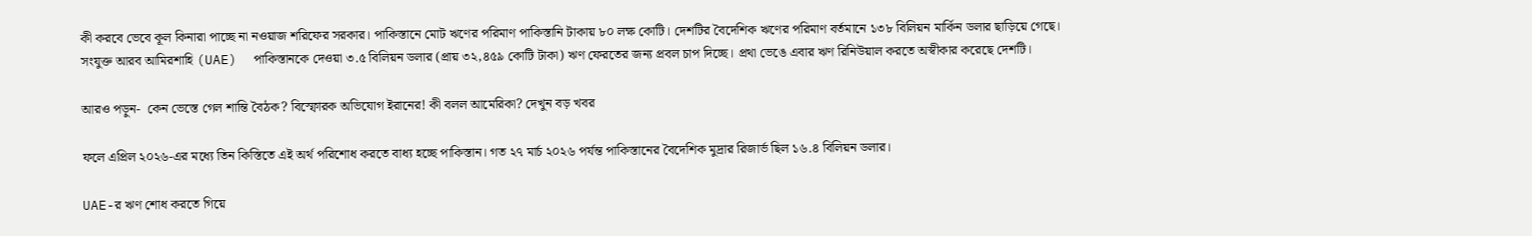কী করবে ভেবে কূল কিনারা পাচ্ছে না নওয়াজ শরিফের সরকার। পাকিস্তানে মোট ঋণের পরিমাণ পাকিস্তানি টাকায় ৮০ লক্ষ কোটি। দেশটির বৈদেশিক ঋণের পরিমাণ বর্তমানে ১৩৮ বিলিয়ন মার্কিন ডলার ছাড়িয়ে গেছে। সংযুক্ত আরব আমিরশাহি (UAE)  পাকিস্তানকে দেওয়া ৩.৫ বিলিয়ন ডলার (প্রায় ৩২,৪৫৯ কোটি টাকা) ঋণ ফেরতের জন্য প্রবল চাপ দিচ্ছে। প্রথা ভেঙে এবার ঋণ রিনিউয়াল করতে অস্বীকার করেছে দেশটি।

আরও পড়ুন-  কেন ভেস্তে গেল শান্তি বৈঠক? বিস্ফোরক অভিযোগ ইরানের! কী বলল আমেরিকা? দেখুন বড় খবর

ফলে এপ্রিল ২০২৬-এর মধ্যে তিন কিস্তিতে এই অর্থ পরিশোধ করতে বাধ্য হচ্ছে পাকিস্তান। গত ২৭ মার্চ ২০২৬ পর্যন্ত পাকিস্তানের বৈদেশিক মুদ্রার রিজার্ভ ছিল ১৬.৪ বিলিয়ন ডলার।

UAE-র ঋণ শোধ করতে গিয়ে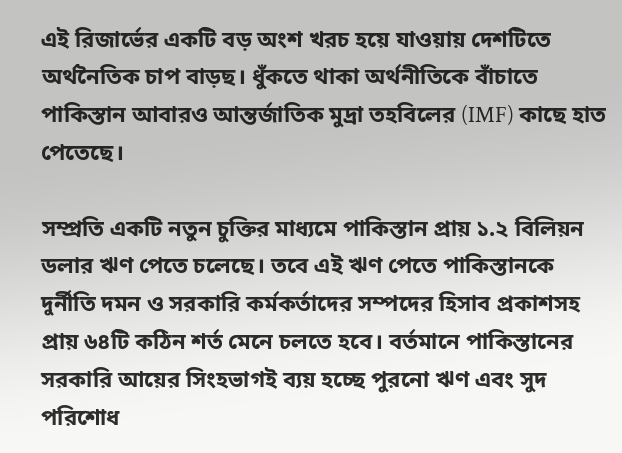এই রিজার্ভের একটি বড় অংশ খরচ হয়ে যাওয়ায় দেশটিতে অর্থনৈতিক চাপ বাড়ছ। ধুঁকতে থাকা অর্থনীতিকে বাঁচাতে পাকিস্তান আবারও আন্তর্জাতিক মুদ্রা তহবিলের (IMF) কাছে হাত পেতেছে।

সম্প্রতি একটি নতুন চুক্তির মাধ্যমে পাকিস্তান প্রায় ১.২ বিলিয়ন ডলার ঋণ পেতে চলেছে। তবে এই ঋণ পেতে পাকিস্তানকে দুর্নীতি দমন ও সরকারি কর্মকর্তাদের সম্পদের হিসাব প্রকাশসহ প্রায় ৬৪টি কঠিন শর্ত মেনে চলতে হবে। বর্তমানে পাকিস্তানের সরকারি আয়ের সিংহভাগই ব্যয় হচ্ছে পুরনো ঋণ এবং সুদ পরিশোধ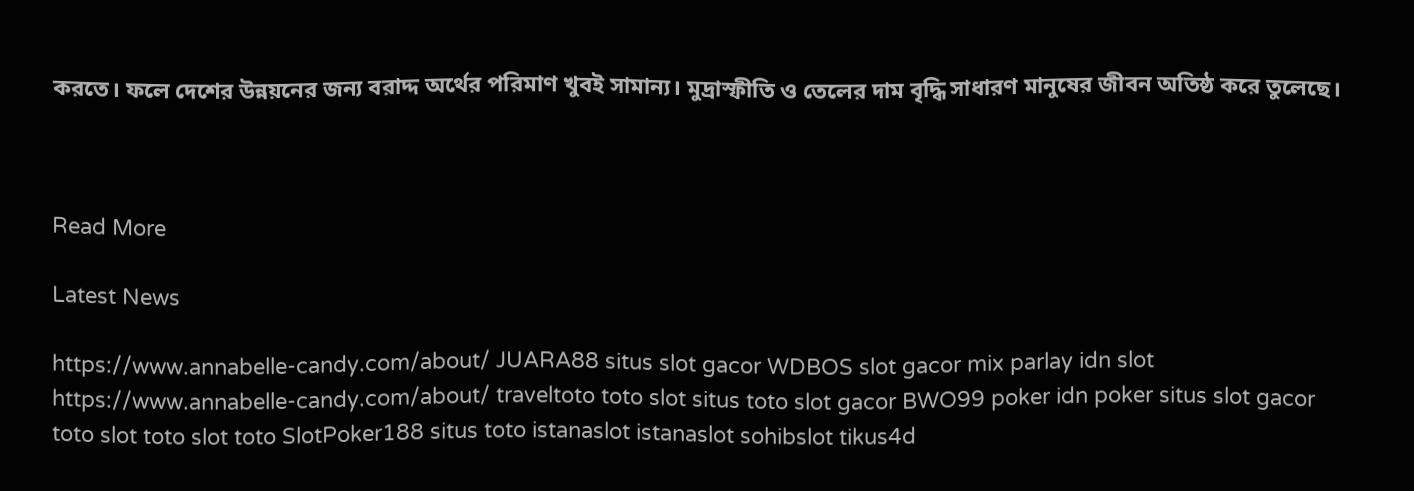করতে। ফলে দেশের উন্নয়নের জন্য বরাদ্দ অর্থের পরিমাণ খুবই সামান্য। মুদ্রাস্ফীতি ও তেলের দাম বৃদ্ধি সাধারণ মানুষের জীবন অতিষ্ঠ করে তুলেছে।



Read More

Latest News

https://www.annabelle-candy.com/about/ JUARA88 situs slot gacor WDBOS slot gacor mix parlay idn slot https://www.annabelle-candy.com/about/ traveltoto toto slot situs toto slot gacor BWO99 poker idn poker situs slot gacor toto slot toto slot toto SlotPoker188 situs toto istanaslot istanaslot sohibslot tikus4d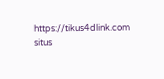https://tikus4dlink.com situs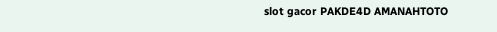slot gacor PAKDE4D AMANAHTOTO